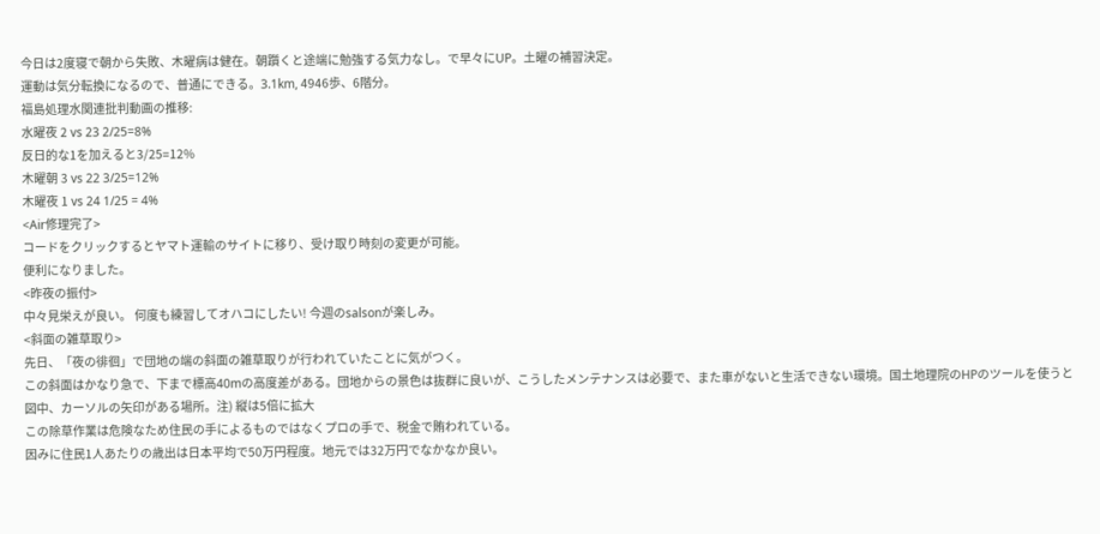今日は2度寝で朝から失敗、木曜病は健在。朝躓くと途端に勉強する気力なし。で早々にUP。土曜の補習決定。
運動は気分転換になるので、普通にできる。3.1km, 4946歩、6階分。
福島処理水関連批判動画の推移:
水曜夜 2 vs 23 2/25=8%
反日的な1を加えると3/25=12%
木曜朝 3 vs 22 3/25=12%
木曜夜 1 vs 24 1/25 = 4%
<Air修理完了>
コードをクリックするとヤマト運輸のサイトに移り、受け取り時刻の変更が可能。
便利になりました。
<昨夜の振付>
中々見栄えが良い。 何度も練習してオハコにしたい! 今週のsalsonが楽しみ。
<斜面の雑草取り>
先日、「夜の徘徊」で団地の端の斜面の雑草取りが行われていたことに気がつく。
この斜面はかなり急で、下まで標高40mの高度差がある。団地からの景色は抜群に良いが、こうしたメンテナンスは必要で、また車がないと生活できない環境。国土地理院のHPのツールを使うと図中、カーソルの矢印がある場所。注) 縦は5倍に拡大
この除草作業は危険なため住民の手によるものではなくプロの手で、税金で賄われている。
因みに住民1人あたりの歳出は日本平均で50万円程度。地元では32万円でなかなか良い。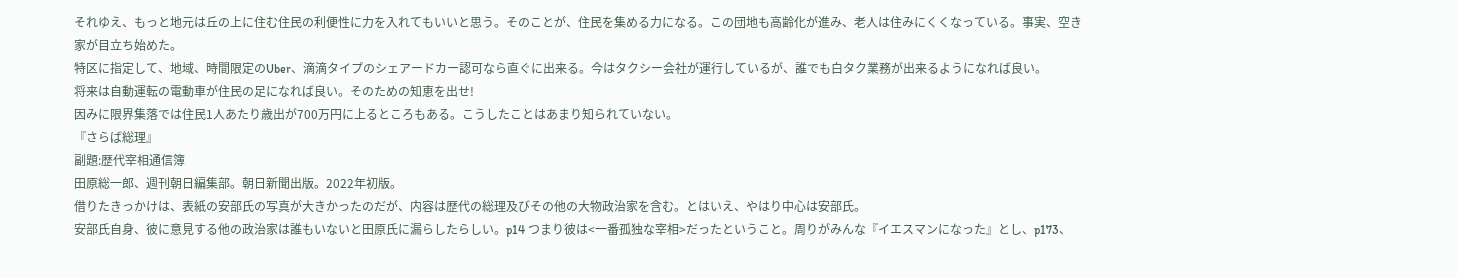それゆえ、もっと地元は丘の上に住む住民の利便性に力を入れてもいいと思う。そのことが、住民を集める力になる。この団地も高齢化が進み、老人は住みにくくなっている。事実、空き家が目立ち始めた。
特区に指定して、地域、時間限定のUber、滴滴タイプのシェアードカー認可なら直ぐに出来る。今はタクシー会社が運行しているが、誰でも白タク業務が出来るようになれば良い。
将来は自動運転の電動車が住民の足になれば良い。そのための知恵を出せ!
因みに限界集落では住民1人あたり歳出が700万円に上るところもある。こうしたことはあまり知られていない。
『さらば総理』
副題:歴代宰相通信簿
田原総一郎、週刊朝日編集部。朝日新聞出版。2022年初版。
借りたきっかけは、表紙の安部氏の写真が大きかったのだが、内容は歴代の総理及びその他の大物政治家を含む。とはいえ、やはり中心は安部氏。
安部氏自身、彼に意見する他の政治家は誰もいないと田原氏に漏らしたらしい。p14 つまり彼は<一番孤独な宰相>だったということ。周りがみんな『イエスマンになった』とし、p173、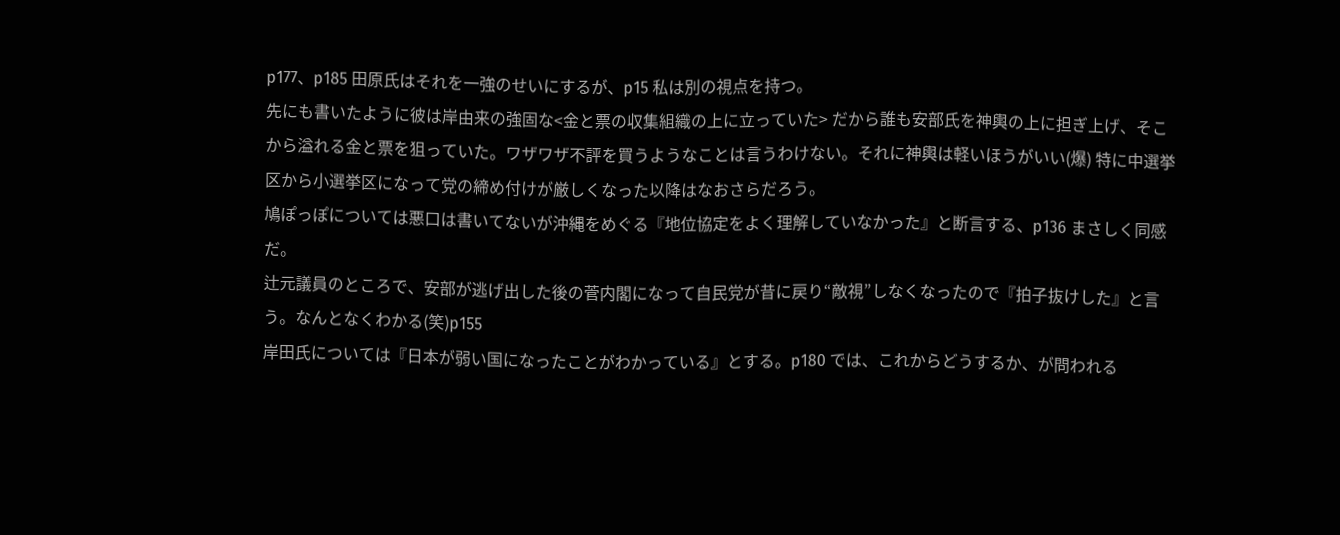p177、p185 田原氏はそれを一強のせいにするが、p15 私は別の視点を持つ。
先にも書いたように彼は岸由来の強固な<金と票の収集組織の上に立っていた> だから誰も安部氏を神輿の上に担ぎ上げ、そこから溢れる金と票を狙っていた。ワザワザ不評を買うようなことは言うわけない。それに神輿は軽いほうがいい(爆) 特に中選挙区から小選挙区になって党の締め付けが厳しくなった以降はなおさらだろう。
鳩ぽっぽについては悪口は書いてないが沖縄をめぐる『地位協定をよく理解していなかった』と断言する、p136 まさしく同感だ。
辻元議員のところで、安部が逃げ出した後の菅内閣になって自民党が昔に戻り“敵視”しなくなったので『拍子抜けした』と言う。なんとなくわかる(笑)p155
岸田氏については『日本が弱い国になったことがわかっている』とする。p180 では、これからどうするか、が問われる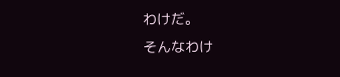わけだ。
そんなわけ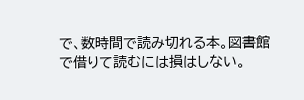で、数時間で読み切れる本。図書館で借りて読むには損はしない。